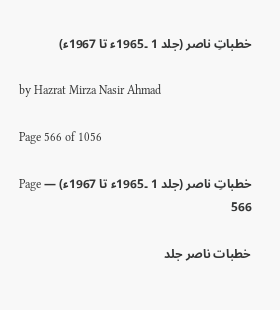خطباتِ ناصر (جلد 1 ۔1965ء تا 1967ء)

by Hazrat Mirza Nasir Ahmad

Page 566 of 1056

خطباتِ ناصر (جلد 1 ۔1965ء تا 1967ء) — Page 566

خطبات ناصر جلد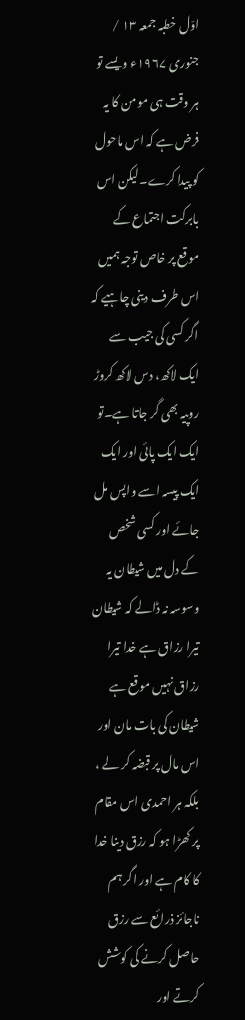اوّل خطبہ جمعہ ۱۳ / جنوری ۱۹۶۷ء ویسے تو ہر وقت ہی مومن کا یہ فرض ہے کہ اس ماحول کو پیدا کرے۔لیکن اس بابرکت اجتماع کے موقع پر خاص توجہ ہمیں اس طرف دینی چاہیے کہ اگر کسی کی جیب سے ایک لاکھ، دس لاکھ کروڑ روپیہ بھی گر جاتا ہے۔تو ایک ایک پائی اور ایک ایک پیسہ اسے واپس مل جائے اور کسی شخص کے دل میں شیطان یہ وسوسہ نہ ڈالے کہ شیطان تیرا رزاق ہے خدا تیرا رزاق نہیں موقع ہے شیطان کی بات مان اور اس مال پر قبضہ کر لے ، بلکہ ہر احمدی اس مقام پر کھڑا ہو کہ رزق دینا خدا کا کام ہے اور اگر ہم ناجائز ذرائع سے رزق حاصل کرنے کی کوشش کرتے اور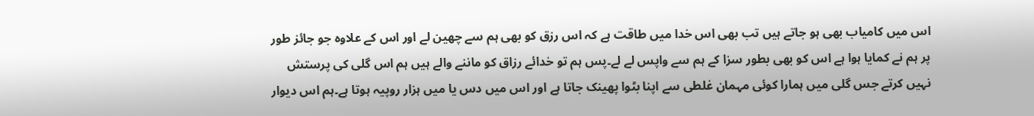اس میں کامیاب بھی ہو جاتے ہیں تب بھی اس خدا میں طاقت ہے کہ اس رزق کو بھی ہم سے چھین لے اور اس کے علاوہ جو جائز طور پر ہم نے کمایا ہوا ہے اس کو بھی بطور سزا کے ہم سے واپس لے لے۔پس ہم تو خدائے رزاق کو ماننے والے ہیں ہم اس گلی کی پرستش نہیں کرتے جس گلی میں ہمارا کوئی مہمان غلطی سے اپنا بٹوا پھینک جاتا ہے اور اس میں دس یا میں ہزار روپیہ ہوتا ہے۔ہم اس دیوار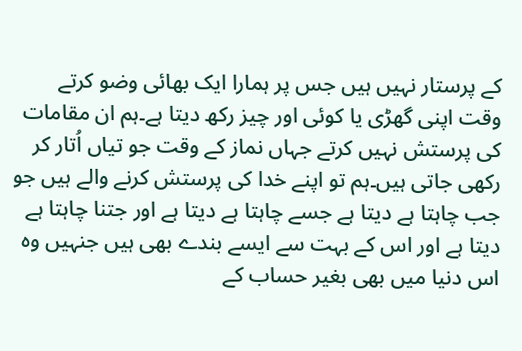کے پرستار نہیں ہیں جس پر ہمارا ایک بھائی وضو کرتے وقت اپنی گھڑی یا کوئی اور چیز رکھ دیتا ہے۔ہم ان مقامات کی پرستش نہیں کرتے جہاں نماز کے وقت جو تیاں اُتار کر رکھی جاتی ہیں۔ہم تو اپنے خدا کی پرستش کرنے والے ہیں جو جب چاہتا ہے دیتا ہے جسے چاہتا ہے دیتا ہے اور جتنا چاہتا ہے دیتا ہے اور اس کے بہت سے ایسے بندے بھی ہیں جنہیں وہ اس دنیا میں بھی بغیر حساب کے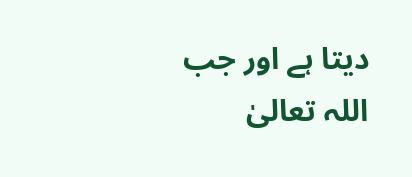دیتا ہے اور جب اللہ تعالیٰ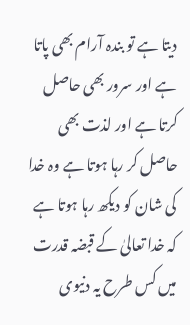دیتا ہے تو بندہ آرام بھی پاتا ہے اور سرور بھی حاصل کرتا ہے اور لذت بھی حاصل کر رہا ہوتا ہے وہ خدا کی شان کو دیکھ رہا ہوتا ہے کہ خدا تعالیٰ کے قبضہ قدرت میں کس طرح یہ دنیوی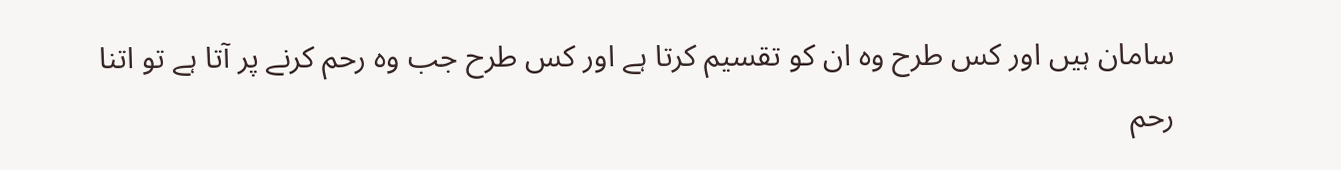سامان ہیں اور کس طرح وہ ان کو تقسیم کرتا ہے اور کس طرح جب وہ رحم کرنے پر آتا ہے تو اتنا رحم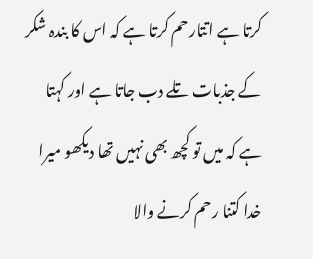کرتا ہے اتتارحم کرتا ہے کہ اس کا بندہ شکر کے جذبات تلے دب جاتا ہے اور کہتا ہے کہ میں تو کچھ بھی نہیں تھا دیکھو میرا خدا کتنا رحم کرنے والا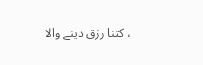، کتنا رزق دینے والا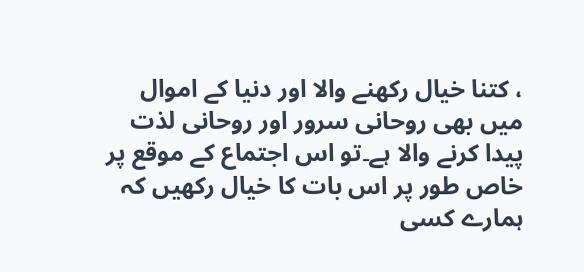، کتنا خیال رکھنے والا اور دنیا کے اموال میں بھی روحانی سرور اور روحانی لذت پیدا کرنے والا ہے۔تو اس اجتماع کے موقع پر خاص طور پر اس بات کا خیال رکھیں کہ ہمارے کسی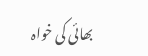بھائی کی خواہ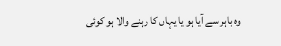وہ باہر سے آیا ہو یا یہاں کا رہنے والا ہو کوئی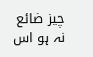چیز ضائع نہ ہو اس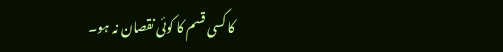کا کسی قسم کا کوئی نقصان نہ ہو۔